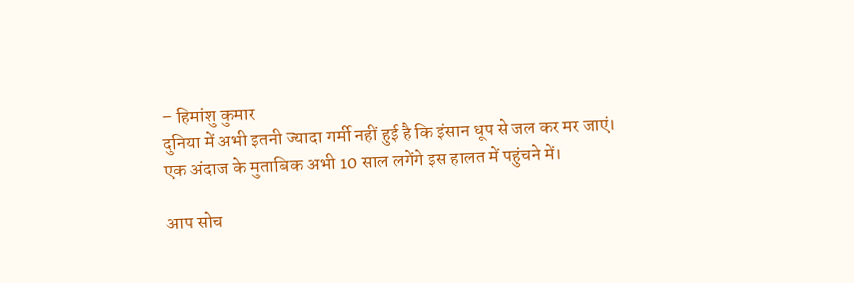– हिमांशु कुमार
दुनिया में अभी इतनी ज्यादा गर्मी नहीं हुई है कि इंसान धूप से जल कर मर जाएं।
एक अंदाज के मुताबिक अभी 10 साल लगेंगे इस हालत में पहुंचने में।

आप सोच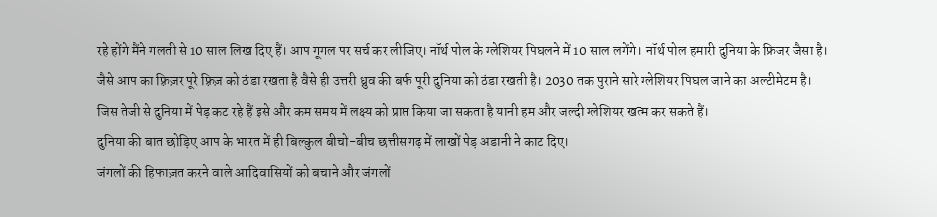रहे होंगे मैंने गलती से 10 साल लिख दिए हैं। आप गूगल पर सर्च कर लीजिए। नॉर्थ पोल के ग्लेशियर पिघलने में 10 साल लगेंगे। नॉर्थ पोल हमारी दुनिया के फ्रिजर जैसा है।
जैसे आप का फ़्रिज़र पूरे फ़्रिज़ को ठंडा रखता है वैसे ही उत्तरी ध्रुव की बर्फ पूरी दुनिया को ठंडा रखती है। 2030 तक पुराने सारे ग्लेशियर पिघल जाने का अल्टीमेटम है।
जिस तेजी से दुनिया में पेड़ कट रहे हैं इसे और कम समय में लक्ष्य को प्राप्त किया जा सकता है यानी हम और जल्दी ग्लेशियर खत्म कर सकते हैं।
दुनिया की बात छोड़िए आप के भारत में ही बिल्कुल बीचो-बीच छत्तीसगढ़ में लाखों पेड़ अडानी ने काट दिए।
जंगलों की हिफाज़त करने वाले आदिवासियों को बचाने और जंगलों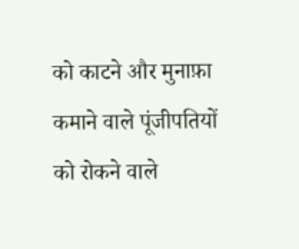को काटने और मुनाफ़ा कमाने वाले पूंजीपतियों को रोकने वाले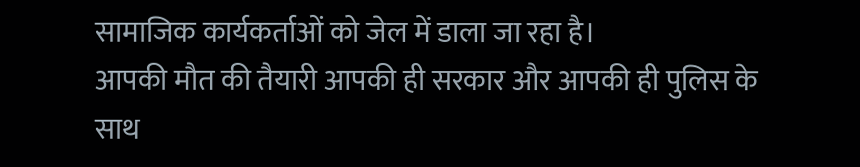सामाजिक कार्यकर्ताओं को जेल में डाला जा रहा है।
आपकी मौत की तैयारी आपकी ही सरकार और आपकी ही पुलिस के साथ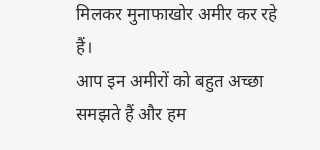मिलकर मुनाफाखोर अमीर कर रहे हैं।
आप इन अमीरों को बहुत अच्छा समझते हैं और हम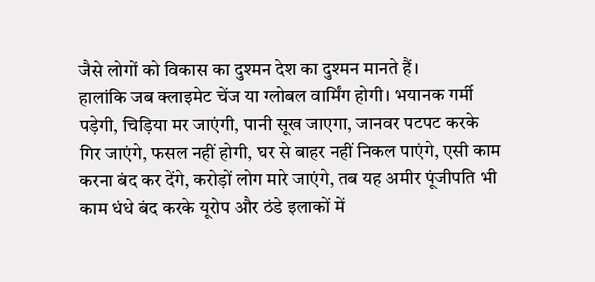जैसे लोगों को विकास का दुश्मन देश का दुश्मन मानते हैं।
हालांकि जब क्लाइमेट चेंज या ग्लोबल वार्मिंग होगी। भयानक गर्मी पड़ेगी, चिड़िया मर जाएंगी, पानी सूख जाएगा, जानवर पटपट करके गिर जाएंगे, फसल नहीं होगी, घर से बाहर नहीं निकल पाएंगे, एसी काम करना बंद कर देंगे, करोड़ों लोग मारे जाएंगे, तब यह अमीर पूंजीपति भी काम धंधे बंद करके यूरोप और ठंडे इलाकों में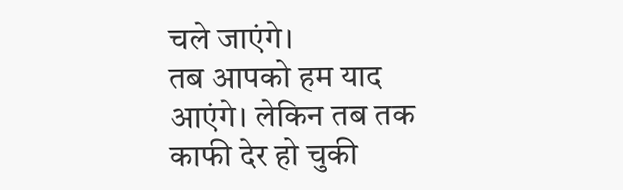चले जाएंगे।
तब आपको हम याद आएंगे। लेकिन तब तक काफी देर हो चुकी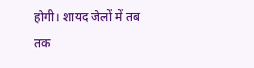होगी। शायद जेलों में तब तक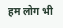हम लोग भी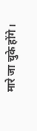मारे जा चुके होंगे।